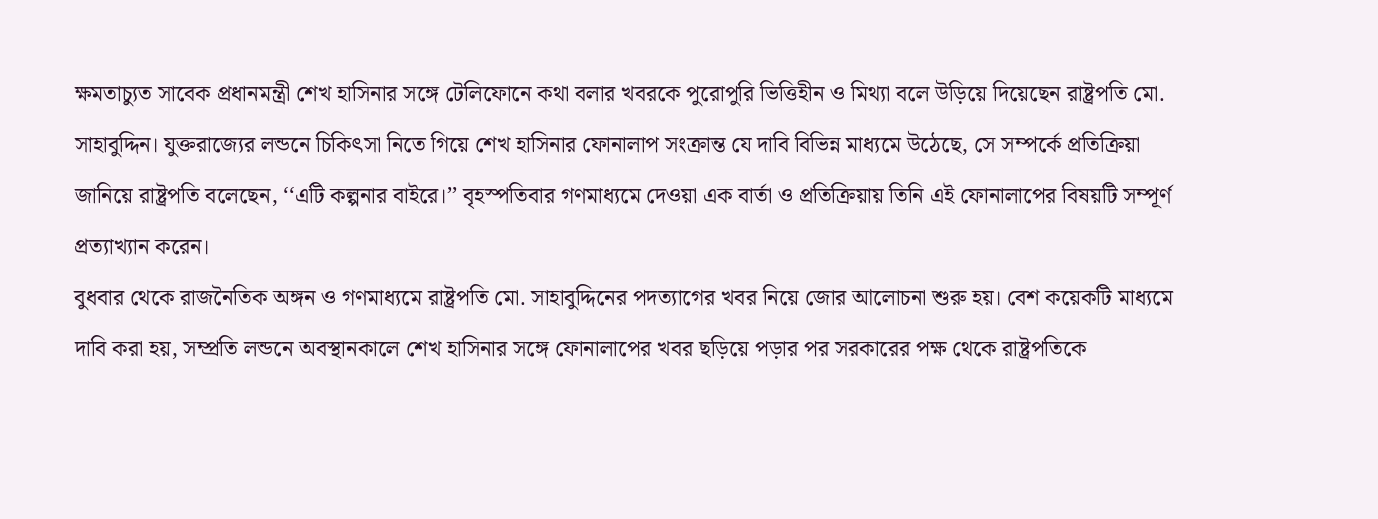ক্ষমতাচ্যুত সাবেক প্রধানমন্ত্রী শেখ হাসিনার সঙ্গে টেলিফোনে কথা বলার খবরকে পুরোপুরি ভিত্তিহীন ও মিথ্যা বলে উড়িয়ে দিয়েছেন রাষ্ট্রপতি মো. সাহাবুদ্দিন। যুক্তরাজ্যের লন্ডনে চিকিৎসা নিতে গিয়ে শেখ হাসিনার ফোনালাপ সংক্রান্ত যে দাবি বিভিন্ন মাধ্যমে উঠেছে, সে সম্পর্কে প্রতিক্রিয়া জানিয়ে রাষ্ট্রপতি বলেছেন, ‘‘এটি কল্পনার বাইরে।’’ বৃহস্পতিবার গণমাধ্যমে দেওয়া এক বার্তা ও প্রতিক্রিয়ায় তিনি এই ফোনালাপের বিষয়টি সম্পূর্ণ প্রত্যাখ্যান করেন।
বুধবার থেকে রাজনৈতিক অঙ্গন ও গণমাধ্যমে রাষ্ট্রপতি মো. সাহাবুদ্দিনের পদত্যাগের খবর নিয়ে জোর আলোচনা শুরু হয়। বেশ কয়েকটি মাধ্যমে দাবি করা হয়, সম্প্রতি লন্ডনে অবস্থানকালে শেখ হাসিনার সঙ্গে ফোনালাপের খবর ছড়িয়ে পড়ার পর সরকারের পক্ষ থেকে রাষ্ট্রপতিকে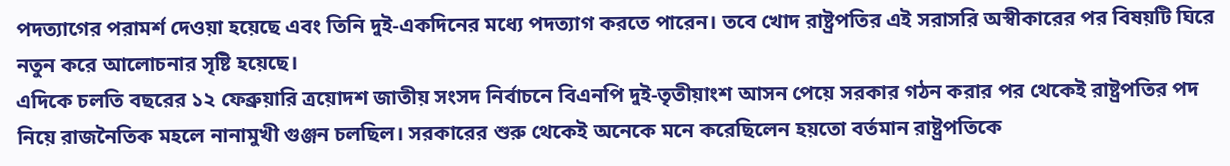পদত্যাগের পরামর্শ দেওয়া হয়েছে এবং তিনি দুই-একদিনের মধ্যে পদত্যাগ করতে পারেন। তবে খোদ রাষ্ট্রপতির এই সরাসরি অস্বীকারের পর বিষয়টি ঘিরে নতুন করে আলোচনার সৃষ্টি হয়েছে।
এদিকে চলতি বছরের ১২ ফেব্রুয়ারি ত্রয়োদশ জাতীয় সংসদ নির্বাচনে বিএনপি দুই-তৃতীয়াংশ আসন পেয়ে সরকার গঠন করার পর থেকেই রাষ্ট্রপতির পদ নিয়ে রাজনৈতিক মহলে নানামুখী গুঞ্জন চলছিল। সরকারের শুরু থেকেই অনেকে মনে করেছিলেন হয়তো বর্তমান রাষ্ট্রপতিকে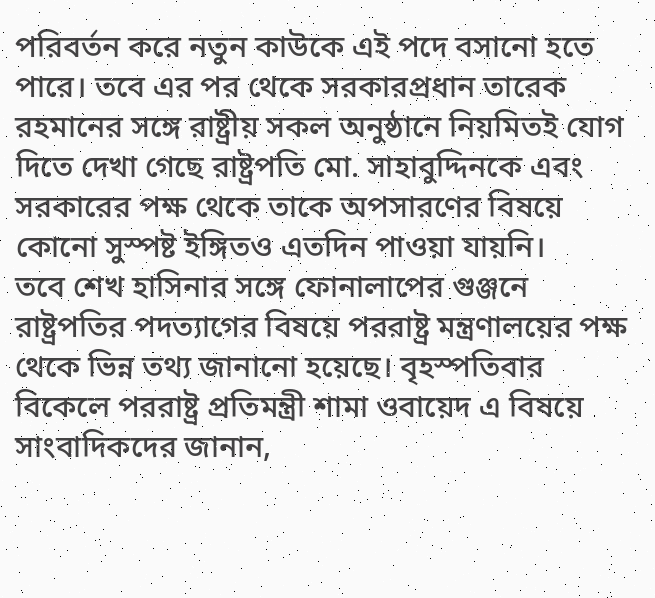পরিবর্তন করে নতুন কাউকে এই পদে বসানো হতে পারে। তবে এর পর থেকে সরকারপ্রধান তারেক রহমানের সঙ্গে রাষ্ট্রীয় সকল অনুষ্ঠানে নিয়মিতই যোগ দিতে দেখা গেছে রাষ্ট্রপতি মো. সাহাবুদ্দিনকে এবং সরকারের পক্ষ থেকে তাকে অপসারণের বিষয়ে কোনো সুস্পষ্ট ইঙ্গিতও এতদিন পাওয়া যায়নি।
তবে শেখ হাসিনার সঙ্গে ফোনালাপের গুঞ্জনে রাষ্ট্রপতির পদত্যাগের বিষয়ে পররাষ্ট্র মন্ত্রণালয়ের পক্ষ থেকে ভিন্ন তথ্য জানানো হয়েছে। বৃহস্পতিবার বিকেলে পররাষ্ট্র প্রতিমন্ত্রী শামা ওবায়েদ এ বিষয়ে সাংবাদিকদের জানান,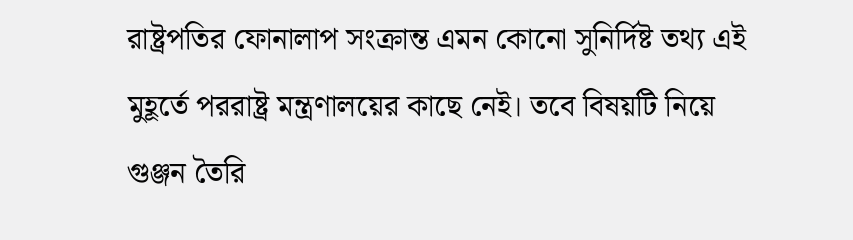রাষ্ট্রপতির ফোনালাপ সংক্রান্ত এমন কোনো সুনির্দিষ্ট তথ্য এই মুহূর্তে পররাষ্ট্র মন্ত্রণালয়ের কাছে নেই। তবে বিষয়টি নিয়ে গুঞ্জন তৈরি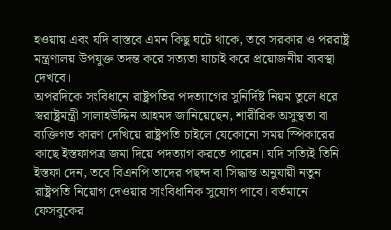হওয়ায় এবং যদি বাস্তবে এমন কিছু ঘটে থাকে, তবে সরকার ও পররাষ্ট্র মন্ত্রণালয় উপযুক্ত তদন্ত করে সত্যতা যাচাই করে প্রয়োজনীয় ব্যবস্থা দেখবে।
অপরদিকে সংবিধানে রাষ্ট্রপতির পদত্যাগের সুনির্দিষ্ট নিয়ম তুলে ধরে স্বরাষ্ট্রমন্ত্রী সালাহউদ্দিন আহমদ জানিয়েছেন, শারীরিক অসুস্থতা বা ব্যক্তিগত কারণ দেখিয়ে রাষ্ট্রপতি চাইলে যেকোনো সময় স্পিকারের কাছে ইস্তফাপত্র জমা দিয়ে পদত্যাগ করতে পারেন। যদি সত্যিই তিনি ইস্তফা দেন, তবে বিএনপি তাদের পছন্দ বা সিদ্ধান্ত অনুযায়ী নতুন রাষ্ট্রপতি নিয়োগ দেওয়ার সাংবিধানিক সুযোগ পাবে। বর্তমানে ফেসবুকের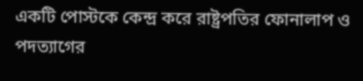একটি পোস্টকে কেন্দ্র করে রাষ্ট্রপতির ফোনালাপ ও পদত্যাগের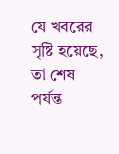যে খবরের সৃষ্টি হয়েছে, তা শেষ পর্যন্ত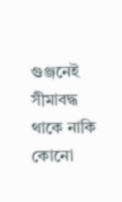গুঞ্জনেই সীমাবদ্ধ থাকে নাকি কোনো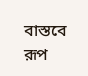বাস্তবে রূপ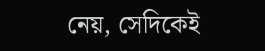নেয়, সেদিকেই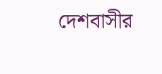দেশবাসীর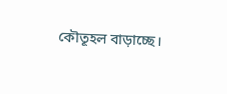কৌতূহল বাড়াচ্ছে।